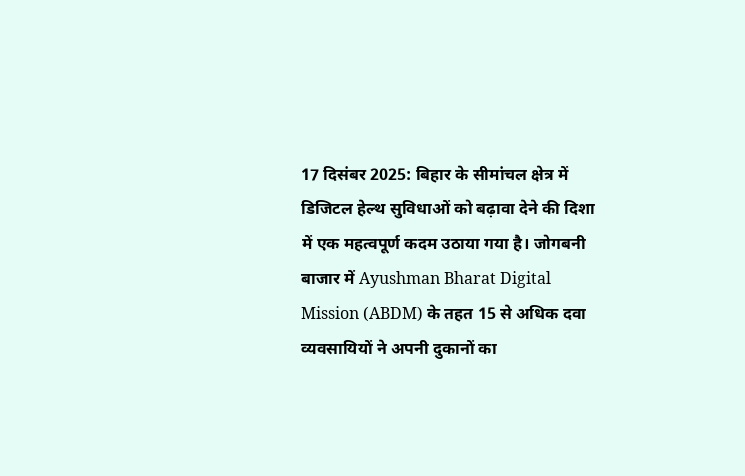17 दिसंबर 2025: बिहार के सीमांचल क्षेत्र में डिजिटल हेल्थ सुविधाओं को बढ़ावा देने की दिशा में एक महत्वपूर्ण कदम उठाया गया है। जोगबनी बाजार में Ayushman Bharat Digital Mission (ABDM) के तहत 15 से अधिक दवा व्यवसायियों ने अपनी दुकानों का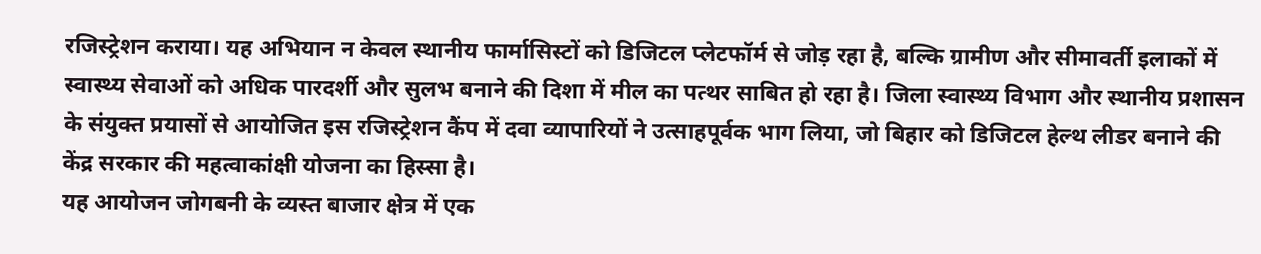रजिस्ट्रेशन कराया। यह अभियान न केवल स्थानीय फार्मासिस्टों को डिजिटल प्लेटफॉर्म से जोड़ रहा है, बल्कि ग्रामीण और सीमावर्ती इलाकों में स्वास्थ्य सेवाओं को अधिक पारदर्शी और सुलभ बनाने की दिशा में मील का पत्थर साबित हो रहा है। जिला स्वास्थ्य विभाग और स्थानीय प्रशासन के संयुक्त प्रयासों से आयोजित इस रजिस्ट्रेशन कैंप में दवा व्यापारियों ने उत्साहपूर्वक भाग लिया, जो बिहार को डिजिटल हेल्थ लीडर बनाने की केंद्र सरकार की महत्वाकांक्षी योजना का हिस्सा है।
यह आयोजन जोगबनी के व्यस्त बाजार क्षेत्र में एक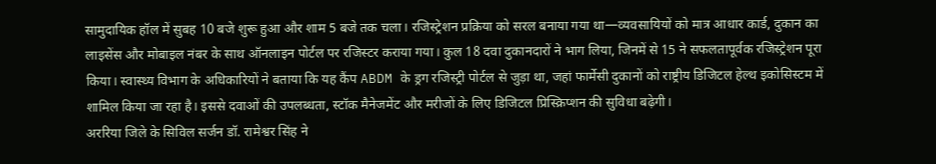सामुदायिक हॉल में सुबह 10 बजे शुरू हुआ और शाम 5 बजे तक चला। रजिस्ट्रेशन प्रक्रिया को सरल बनाया गया था—व्यवसायियों को मात्र आधार कार्ड, दुकान का लाइसेंस और मोबाइल नंबर के साथ ऑनलाइन पोर्टल पर रजिस्टर कराया गया। कुल 18 दवा दुकानदारों ने भाग लिया, जिनमें से 15 ने सफलतापूर्वक रजिस्ट्रेशन पूरा किया। स्वास्थ्य विभाग के अधिकारियों ने बताया कि यह कैंप ABDM के ड्रग रजिस्ट्री पोर्टल से जुड़ा था, जहां फार्मेसी दुकानों को राष्ट्रीय डिजिटल हेल्थ इकोसिस्टम में शामिल किया जा रहा है। इससे दवाओं की उपलब्धता, स्टॉक मैनेजमेंट और मरीजों के लिए डिजिटल प्रिस्क्रिप्शन की सुविधा बढ़ेगी।
अररिया जिले के सिविल सर्जन डॉ. रामेश्वर सिंह ने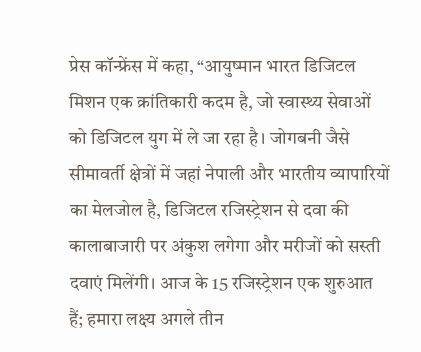प्रेस कॉन्फ्रेंस में कहा, “आयुष्मान भारत डिजिटल मिशन एक क्रांतिकारी कदम है, जो स्वास्थ्य सेवाओं को डिजिटल युग में ले जा रहा है। जोगबनी जैसे सीमावर्ती क्षेत्रों में जहां नेपाली और भारतीय व्यापारियों का मेलजोल है, डिजिटल रजिस्ट्रेशन से दवा की कालाबाजारी पर अंकुश लगेगा और मरीजों को सस्ती दवाएं मिलेंगी। आज के 15 रजिस्ट्रेशन एक शुरुआत हैं; हमारा लक्ष्य अगले तीन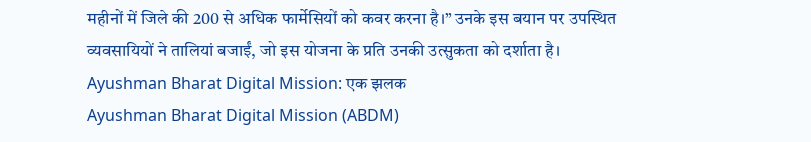महीनों में जिले की 200 से अधिक फार्मेसियों को कवर करना है।” उनके इस बयान पर उपस्थित व्यवसायियों ने तालियां बजाईं, जो इस योजना के प्रति उनकी उत्सुकता को दर्शाता है।
Ayushman Bharat Digital Mission: एक झलक
Ayushman Bharat Digital Mission (ABDM)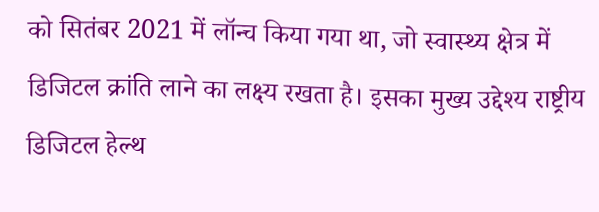को सितंबर 2021 में लॉन्च किया गया था, जो स्वास्थ्य क्षेत्र में डिजिटल क्रांति लाने का लक्ष्य रखता है। इसका मुख्य उद्देश्य राष्ट्रीय डिजिटल हेल्थ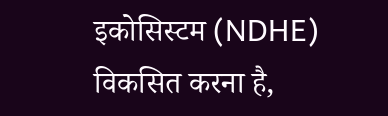इकोसिस्टम (NDHE) विकसित करना है,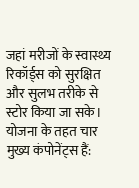जहां मरीजों के स्वास्थ्य रिकॉर्ड्स को सुरक्षित और सुलभ तरीके से स्टोर किया जा सके। योजना के तहत चार मुख्य कंपोनेंट्स हैं: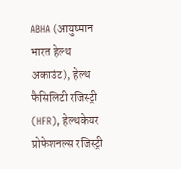ABHA (आयुष्मान भारत हेल्थ अकाउंट), हेल्थ फैसिलिटी रजिस्ट्री (HFR), हेल्थकेयर प्रोफेशनल्स रजिस्ट्री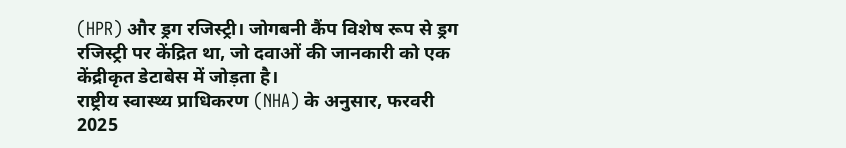(HPR) और ड्रग रजिस्ट्री। जोगबनी कैंप विशेष रूप से ड्रग रजिस्ट्री पर केंद्रित था, जो दवाओं की जानकारी को एक केंद्रीकृत डेटाबेस में जोड़ता है।
राष्ट्रीय स्वास्थ्य प्राधिकरण (NHA) के अनुसार, फरवरी 2025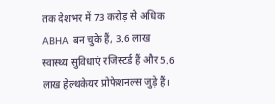तक देशभर में 73 करोड़ से अधिक ABHA बन चुके हैं, 3.6 लाख स्वास्थ्य सुविधाएं रजिस्टर्ड हैं और 5.6 लाख हेल्थकेयर प्रोफेशनल्स जुड़े हैं।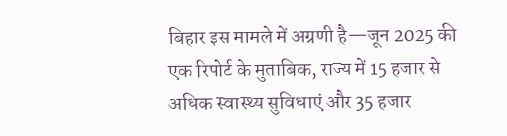बिहार इस मामले में अग्रणी है—जून 2025 की एक रिपोर्ट के मुताबिक, राज्य में 15 हजार से अधिक स्वास्थ्य सुविधाएं और 35 हजार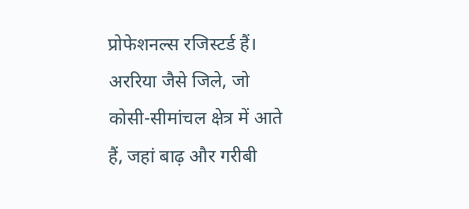प्रोफेशनल्स रजिस्टर्ड हैं। अररिया जैसे जिले, जो कोसी-सीमांचल क्षेत्र में आते हैं, जहां बाढ़ और गरीबी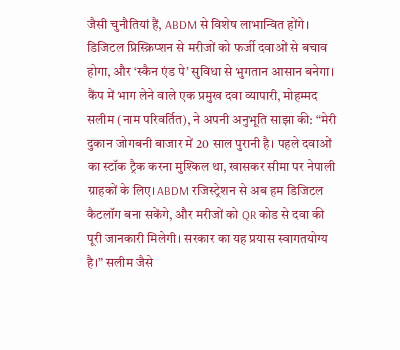जैसी चुनौतियां हैं, ABDM से विशेष लाभान्वित होंगे। डिजिटल प्रिस्क्रिप्शन से मरीजों को फर्जी दवाओं से बचाव होगा, और ‘स्कैन एंड पे’ सुविधा से भुगतान आसान बनेगा।
कैंप में भाग लेने वाले एक प्रमुख दवा व्यापारी, मोहम्मद सलीम (नाम परिवर्तित), ने अपनी अनुभूति साझा की: “मेरी दुकान जोगबनी बाजार में 20 साल पुरानी है। पहले दवाओं का स्टॉक ट्रैक करना मुश्किल था, खासकर सीमा पर नेपाली ग्राहकों के लिए। ABDM रजिस्ट्रेशन से अब हम डिजिटल कैटलॉग बना सकेंगे, और मरीजों को QR कोड से दवा की पूरी जानकारी मिलेगी। सरकार का यह प्रयास स्वागतयोग्य है।” सलीम जैसे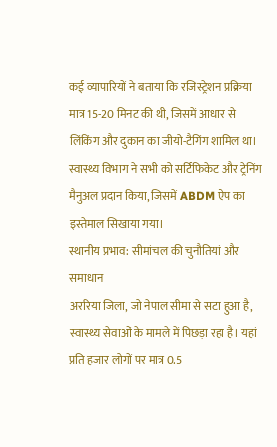कई व्यापारियों ने बताया कि रजिस्ट्रेशन प्रक्रिया मात्र 15-20 मिनट की थी, जिसमें आधार से लिंकिंग और दुकान का जीयो-टैगिंग शामिल था। स्वास्थ्य विभाग ने सभी को सर्टिफिकेट और ट्रेनिंग मैनुअल प्रदान किया, जिसमें ABDM ऐप का इस्तेमाल सिखाया गया।
स्थानीय प्रभाव: सीमांचल की चुनौतियां और समाधान
अररिया जिला, जो नेपाल सीमा से सटा हुआ है, स्वास्थ्य सेवाओं के मामले में पिछड़ा रहा है। यहां प्रति हजार लोगों पर मात्र 0.5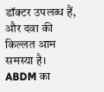डॉक्टर उपलब्ध हैं, और दवा की किल्लत आम समस्या है। ABDM का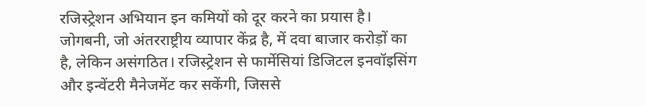रजिस्ट्रेशन अभियान इन कमियों को दूर करने का प्रयास है। जोगबनी, जो अंतरराष्ट्रीय व्यापार केंद्र है, में दवा बाजार करोड़ों का है, लेकिन असंगठित। रजिस्ट्रेशन से फार्मेसियां डिजिटल इनवॉइसिंग और इन्वेंटरी मैनेजमेंट कर सकेंगी, जिससे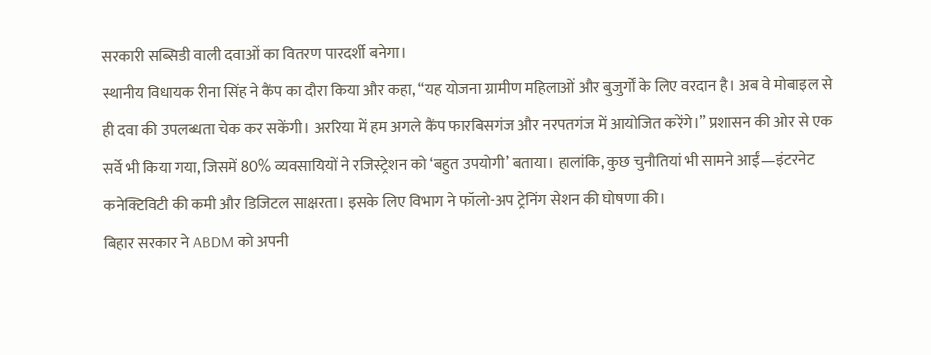सरकारी सब्सिडी वाली दवाओं का वितरण पारदर्शी बनेगा।
स्थानीय विधायक रीना सिंह ने कैंप का दौरा किया और कहा, “यह योजना ग्रामीण महिलाओं और बुजुर्गों के लिए वरदान है। अब वे मोबाइल से ही दवा की उपलब्धता चेक कर सकेंगी। अररिया में हम अगले कैंप फारबिसगंज और नरपतगंज में आयोजित करेंगे।” प्रशासन की ओर से एक सर्वे भी किया गया, जिसमें 80% व्यवसायियों ने रजिस्ट्रेशन को ‘बहुत उपयोगी’ बताया। हालांकि, कुछ चुनौतियां भी सामने आईं—इंटरनेट कनेक्टिविटी की कमी और डिजिटल साक्षरता। इसके लिए विभाग ने फॉलो-अप ट्रेनिंग सेशन की घोषणा की।
बिहार सरकार ने ABDM को अपनी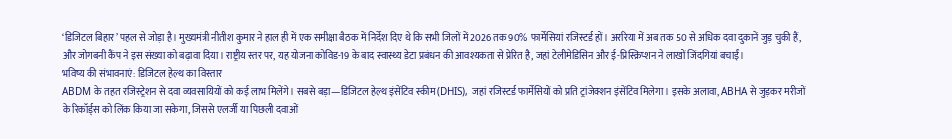‘डिजिटल बिहार’ पहल से जोड़ा है। मुख्यमंत्री नीतीश कुमार ने हाल ही में एक समीक्षा बैठक में निर्देश दिए थे कि सभी जिलों में 2026 तक 90% फार्मेसियां रजिस्टर्ड हों। अररिया में अब तक 50 से अधिक दवा दुकानें जुड़ चुकी हैं, और जोगबनी कैंप ने इस संख्या को बढ़ावा दिया। राष्ट्रीय स्तर पर, यह योजना कोविड-19 के बाद स्वास्थ्य डेटा प्रबंधन की आवश्यकता से प्रेरित है, जहां टेलीमेडिसिन और ई-प्रिस्क्रिप्शन ने लाखों जिंदगियां बचाईं।
भविष्य की संभावनाएं: डिजिटल हेल्थ का विस्तार
ABDM के तहत रजिस्ट्रेशन से दवा व्यवसायियों को कई लाभ मिलेंगे। सबसे बड़ा—डिजिटल हेल्थ इंसेंटिव स्कीम (DHIS), जहां रजिस्टर्ड फार्मेसियों को प्रति ट्रांजेक्शन इंसेंटिव मिलेगा। इसके अलावा, ABHA से जुड़कर मरीजों के रिकॉर्ड्स को लिंक किया जा सकेगा, जिससे एलर्जी या पिछली दवाओं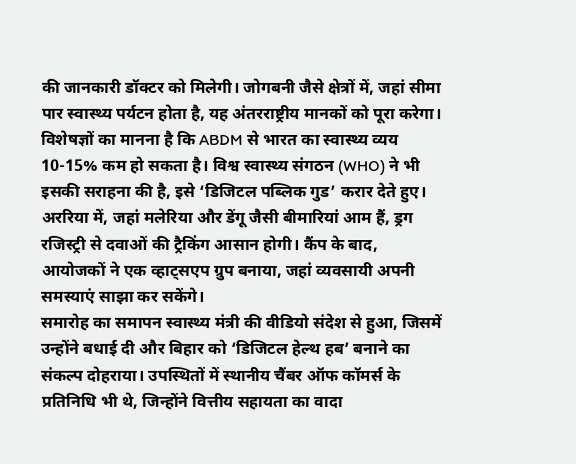की जानकारी डॉक्टर को मिलेगी। जोगबनी जैसे क्षेत्रों में, जहां सीमा पार स्वास्थ्य पर्यटन होता है, यह अंतरराष्ट्रीय मानकों को पूरा करेगा।
विशेषज्ञों का मानना है कि ABDM से भारत का स्वास्थ्य व्यय 10-15% कम हो सकता है। विश्व स्वास्थ्य संगठन (WHO) ने भी इसकी सराहना की है, इसे ‘डिजिटल पब्लिक गुड’ करार देते हुए। अररिया में, जहां मलेरिया और डेंगू जैसी बीमारियां आम हैं, ड्रग रजिस्ट्री से दवाओं की ट्रैकिंग आसान होगी। कैंप के बाद, आयोजकों ने एक व्हाट्सएप ग्रुप बनाया, जहां व्यवसायी अपनी समस्याएं साझा कर सकेंगे।
समारोह का समापन स्वास्थ्य मंत्री की वीडियो संदेश से हुआ, जिसमें उन्होंने बधाई दी और बिहार को ‘डिजिटल हेल्थ हब’ बनाने का संकल्प दोहराया। उपस्थितों में स्थानीय चैंबर ऑफ कॉमर्स के प्रतिनिधि भी थे, जिन्होंने वित्तीय सहायता का वादा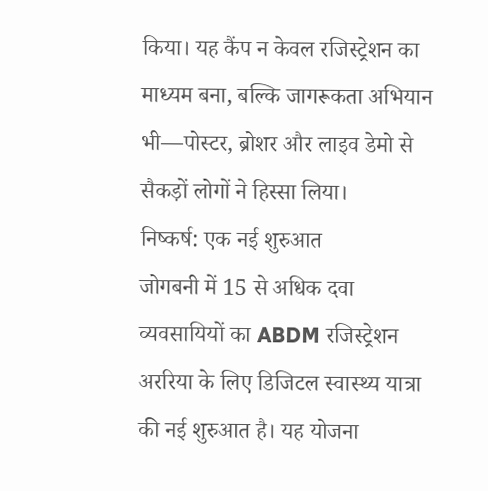किया। यह कैंप न केवल रजिस्ट्रेशन का माध्यम बना, बल्कि जागरूकता अभियान भी—पोस्टर, ब्रोशर और लाइव डेमो से सैकड़ों लोगों ने हिस्सा लिया।
निष्कर्ष: एक नई शुरुआत
जोगबनी में 15 से अधिक दवा व्यवसायियों का ABDM रजिस्ट्रेशन अररिया के लिए डिजिटल स्वास्थ्य यात्रा की नई शुरुआत है। यह योजना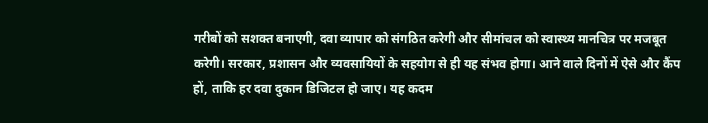गरीबों को सशक्त बनाएगी, दवा व्यापार को संगठित करेगी और सीमांचल को स्वास्थ्य मानचित्र पर मजबूत करेगी। सरकार, प्रशासन और व्यवसायियों के सहयोग से ही यह संभव होगा। आने वाले दिनों में ऐसे और कैंप हों, ताकि हर दवा दुकान डिजिटल हो जाए। यह कदम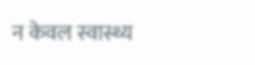न केवल स्वास्थ्य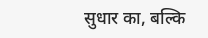सुधार का, बल्कि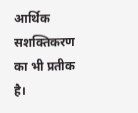आर्थिक सशक्तिकरण का भी प्रतीक है।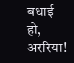बधाई हो, अररिया!